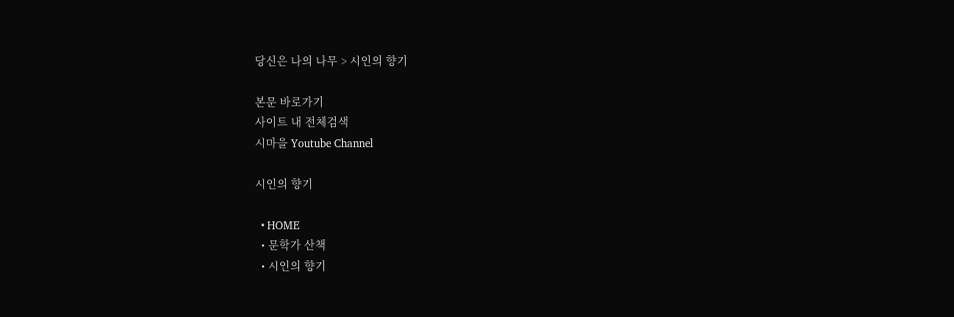당신은 나의 나무 > 시인의 향기

본문 바로가기
사이트 내 전체검색
시마을 Youtube Channel

시인의 향기

  • HOME
  • 문학가 산책
  • 시인의 향기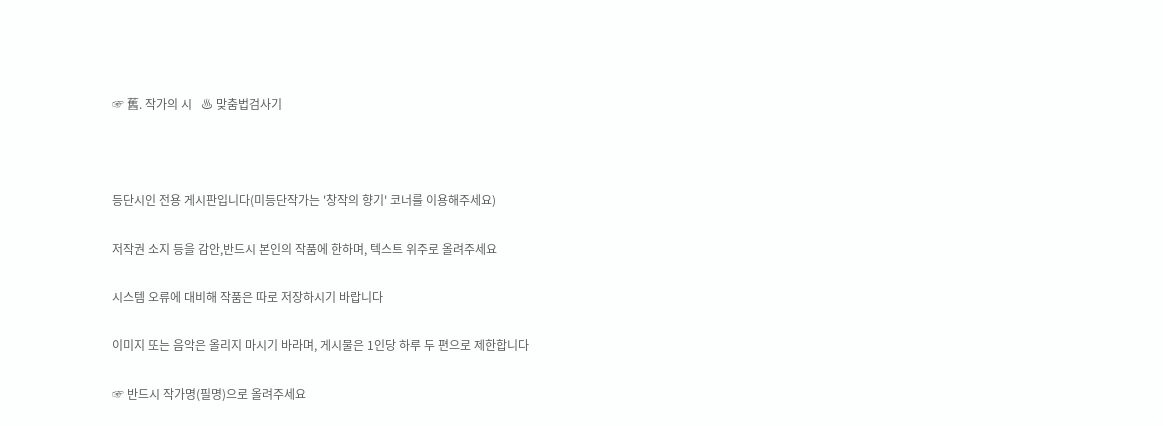☞ 舊. 작가의 시   ♨ 맞춤법검사기



등단시인 전용 게시판입니다(미등단작가는 '창작의 향기' 코너를 이용해주세요)

저작권 소지 등을 감안,반드시 본인의 작품에 한하며, 텍스트 위주로 올려주세요

시스템 오류에 대비해 작품은 따로 저장하시기 바랍니다

이미지 또는 음악은 올리지 마시기 바라며, 게시물은 1인당 하루 두 편으로 제한합니다

☞ 반드시 작가명(필명)으로 올려주세요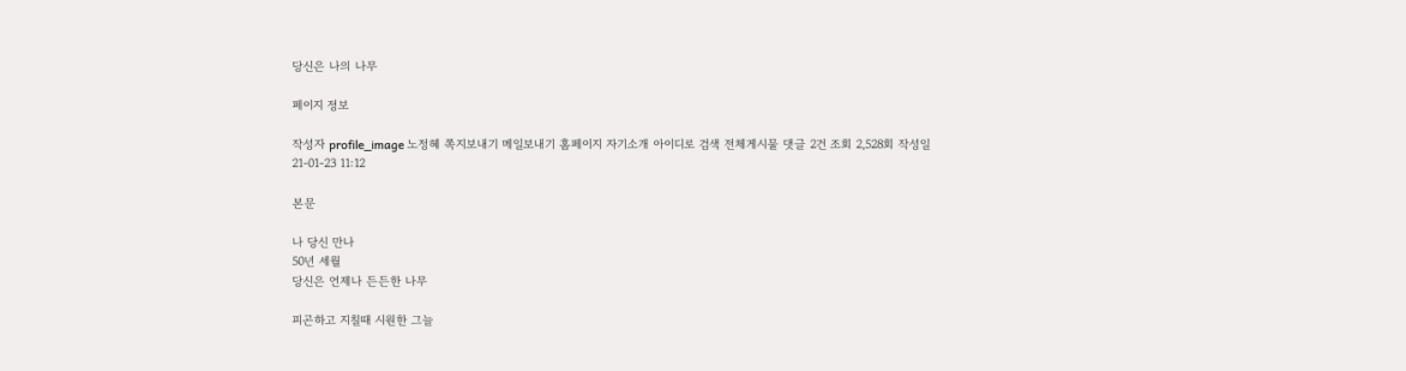당신은 나의 나무

페이지 정보

작성자 profile_image 노정혜 쪽지보내기 메일보내기 홈페이지 자기소개 아이디로 검색 전체게시물 댓글 2건 조회 2,528회 작성일 21-01-23 11:12

본문

나 당신 만나
50년 세월
당신은 언제나 든든한 나무

피곤하고 지칠때 시원한 그늘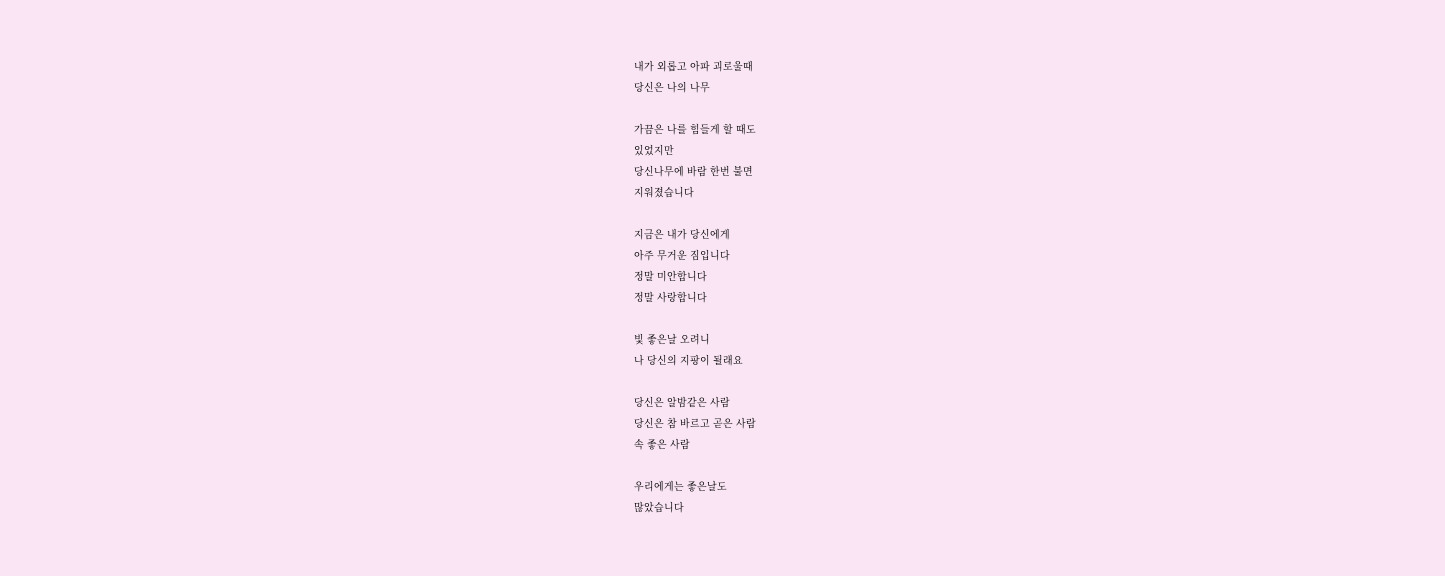내가 외롭고 아파 괴로울때
당신은 나의 나무

가끔은 나를 힘들게 할 때도
있었지만
당신나무에 바람 한번 불면
지워졌습니다

지금은 내가 당신에게
아주 무거운 짐입니다
정말 미안합니다
정말 사랑합니다

빛 좋은날 오려니
나 당신의 지팡이 될래요

당신은 알밤같은 사람
당신은 참 바르고 곧은 사람
속 좋은 사람

우리에게는 좋은날도
많았습니다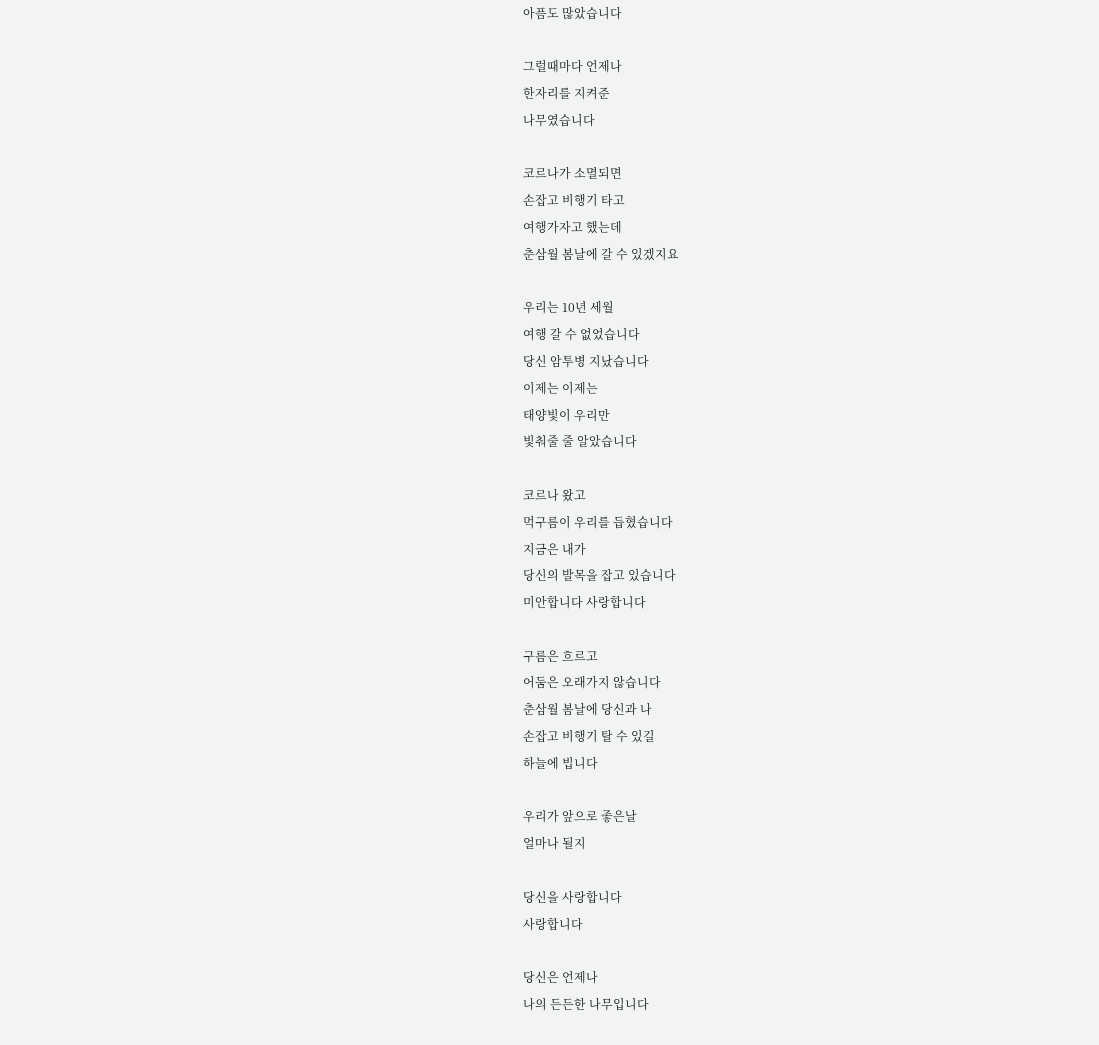아픔도 많았습니다

그럴때마다 언제나
한자리를 지켜준
나무였습니다

코르나가 소멸되면
손잡고 비행기 타고
여행가자고 했는데
춘삼월 봄날에 갈 수 있겠지요

우리는 10년 세월
여행 갈 수 없었습니다
당신 암투병 지났습니다
이제는 이제는
태양빛이 우리만
빛춰줄 줄 알았습니다

코르나 왔고
먹구름이 우리를 듭혔습니다
지금은 내가
당신의 발목을 잡고 있습니다
미안합니다 사랑합니다

구름은 흐르고
어둠은 오래가지 않습니다
춘삼월 봄날에 당신과 나
손잡고 비행기 탈 수 있길
하늘에 빕니다

우리가 앞으로 좋은날
얼마나 될지

당신을 사랑합니다
사랑합니다

당신은 언제나
나의 든든한 나무입니다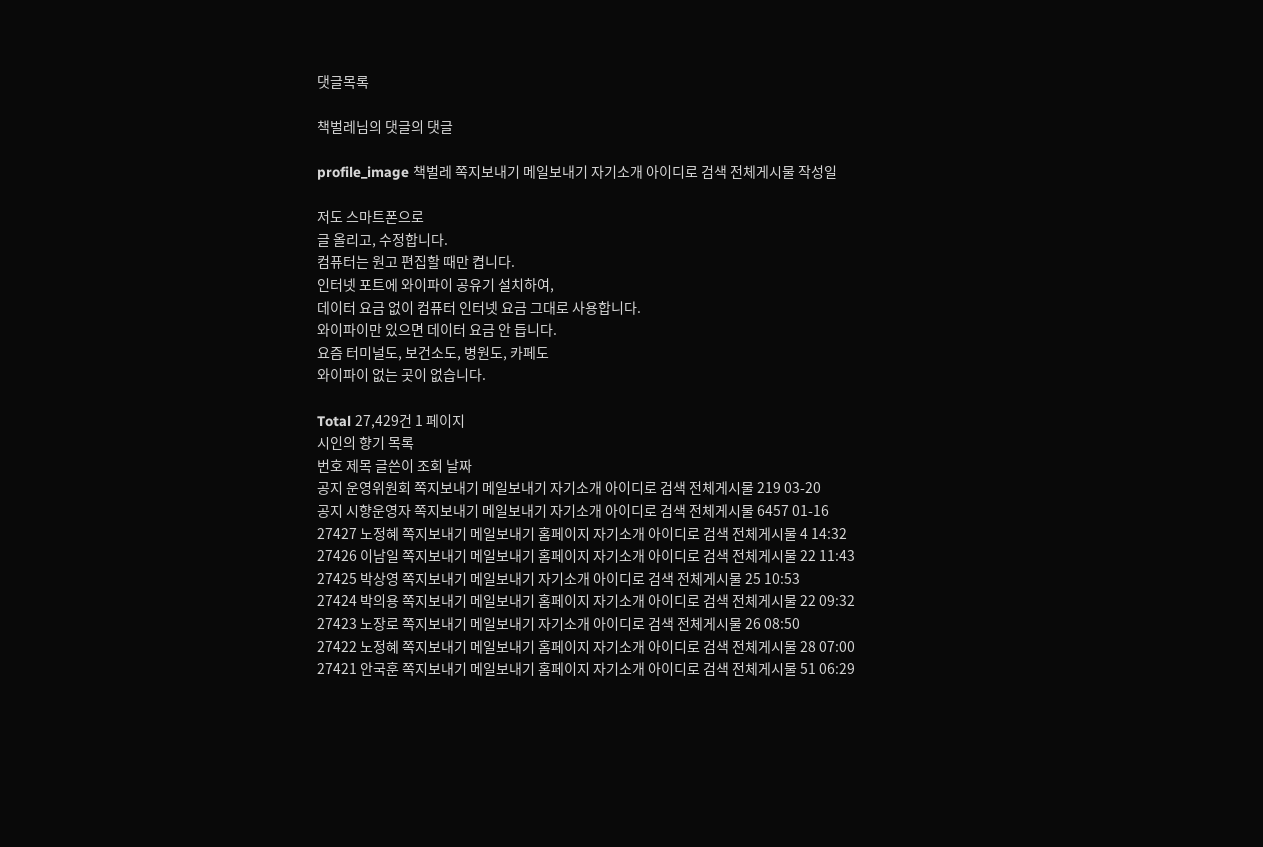댓글목록

책벌레님의 댓글의 댓글

profile_image 책벌레 쪽지보내기 메일보내기 자기소개 아이디로 검색 전체게시물 작성일

저도 스마트폰으로
글 올리고, 수정합니다.
컴퓨터는 원고 편집할 때만 켭니다.
인터넷 포트에 와이파이 공유기 설치하여,
데이터 요금 없이 컴퓨터 인터넷 요금 그대로 사용합니다.
와이파이만 있으면 데이터 요금 안 듭니다.
요즘 터미널도, 보건소도, 병원도, 카페도
와이파이 없는 곳이 없습니다.

Total 27,429건 1 페이지
시인의 향기 목록
번호 제목 글쓴이 조회 날짜
공지 운영위원회 쪽지보내기 메일보내기 자기소개 아이디로 검색 전체게시물 219 03-20
공지 시향운영자 쪽지보내기 메일보내기 자기소개 아이디로 검색 전체게시물 6457 01-16
27427 노정혜 쪽지보내기 메일보내기 홈페이지 자기소개 아이디로 검색 전체게시물 4 14:32
27426 이남일 쪽지보내기 메일보내기 홈페이지 자기소개 아이디로 검색 전체게시물 22 11:43
27425 박상영 쪽지보내기 메일보내기 자기소개 아이디로 검색 전체게시물 25 10:53
27424 박의용 쪽지보내기 메일보내기 홈페이지 자기소개 아이디로 검색 전체게시물 22 09:32
27423 노장로 쪽지보내기 메일보내기 자기소개 아이디로 검색 전체게시물 26 08:50
27422 노정혜 쪽지보내기 메일보내기 홈페이지 자기소개 아이디로 검색 전체게시물 28 07:00
27421 안국훈 쪽지보내기 메일보내기 홈페이지 자기소개 아이디로 검색 전체게시물 51 06:29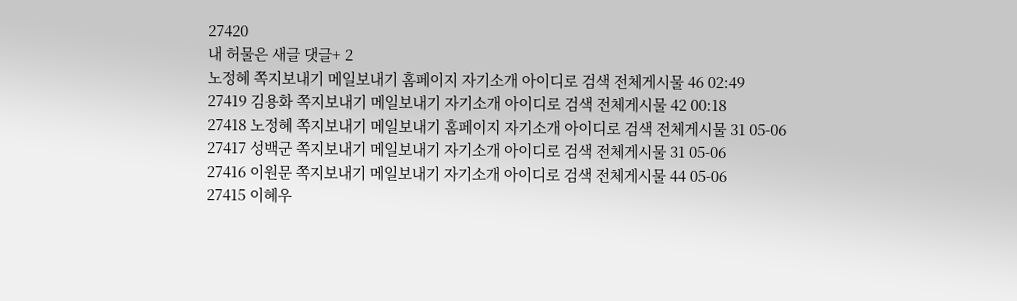27420
내 허물은 새글 댓글+ 2
노정혜 쪽지보내기 메일보내기 홈페이지 자기소개 아이디로 검색 전체게시물 46 02:49
27419 김용화 쪽지보내기 메일보내기 자기소개 아이디로 검색 전체게시물 42 00:18
27418 노정혜 쪽지보내기 메일보내기 홈페이지 자기소개 아이디로 검색 전체게시물 31 05-06
27417 성백군 쪽지보내기 메일보내기 자기소개 아이디로 검색 전체게시물 31 05-06
27416 이원문 쪽지보내기 메일보내기 자기소개 아이디로 검색 전체게시물 44 05-06
27415 이혜우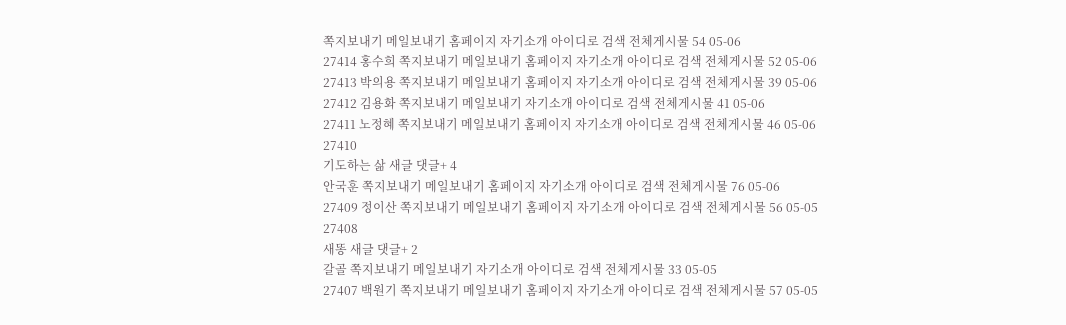쪽지보내기 메일보내기 홈페이지 자기소개 아이디로 검색 전체게시물 54 05-06
27414 홍수희 쪽지보내기 메일보내기 홈페이지 자기소개 아이디로 검색 전체게시물 52 05-06
27413 박의용 쪽지보내기 메일보내기 홈페이지 자기소개 아이디로 검색 전체게시물 39 05-06
27412 김용화 쪽지보내기 메일보내기 자기소개 아이디로 검색 전체게시물 41 05-06
27411 노정혜 쪽지보내기 메일보내기 홈페이지 자기소개 아이디로 검색 전체게시물 46 05-06
27410
기도하는 삶 새글 댓글+ 4
안국훈 쪽지보내기 메일보내기 홈페이지 자기소개 아이디로 검색 전체게시물 76 05-06
27409 정이산 쪽지보내기 메일보내기 홈페이지 자기소개 아이디로 검색 전체게시물 56 05-05
27408
새똥 새글 댓글+ 2
갈골 쪽지보내기 메일보내기 자기소개 아이디로 검색 전체게시물 33 05-05
27407 백원기 쪽지보내기 메일보내기 홈페이지 자기소개 아이디로 검색 전체게시물 57 05-05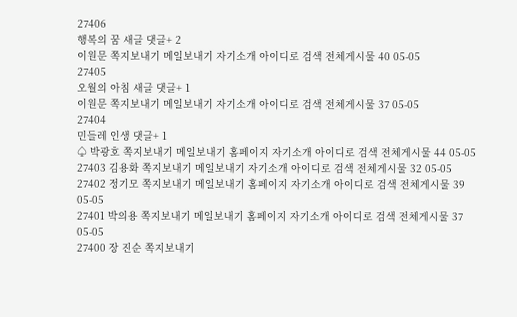27406
행복의 꿈 새글 댓글+ 2
이원문 쪽지보내기 메일보내기 자기소개 아이디로 검색 전체게시물 40 05-05
27405
오월의 아침 새글 댓글+ 1
이원문 쪽지보내기 메일보내기 자기소개 아이디로 검색 전체게시물 37 05-05
27404
민들레 인생 댓글+ 1
♤ 박광호 쪽지보내기 메일보내기 홈페이지 자기소개 아이디로 검색 전체게시물 44 05-05
27403 김용화 쪽지보내기 메일보내기 자기소개 아이디로 검색 전체게시물 32 05-05
27402 정기모 쪽지보내기 메일보내기 홈페이지 자기소개 아이디로 검색 전체게시물 39 05-05
27401 박의용 쪽지보내기 메일보내기 홈페이지 자기소개 아이디로 검색 전체게시물 37 05-05
27400 장 진순 쪽지보내기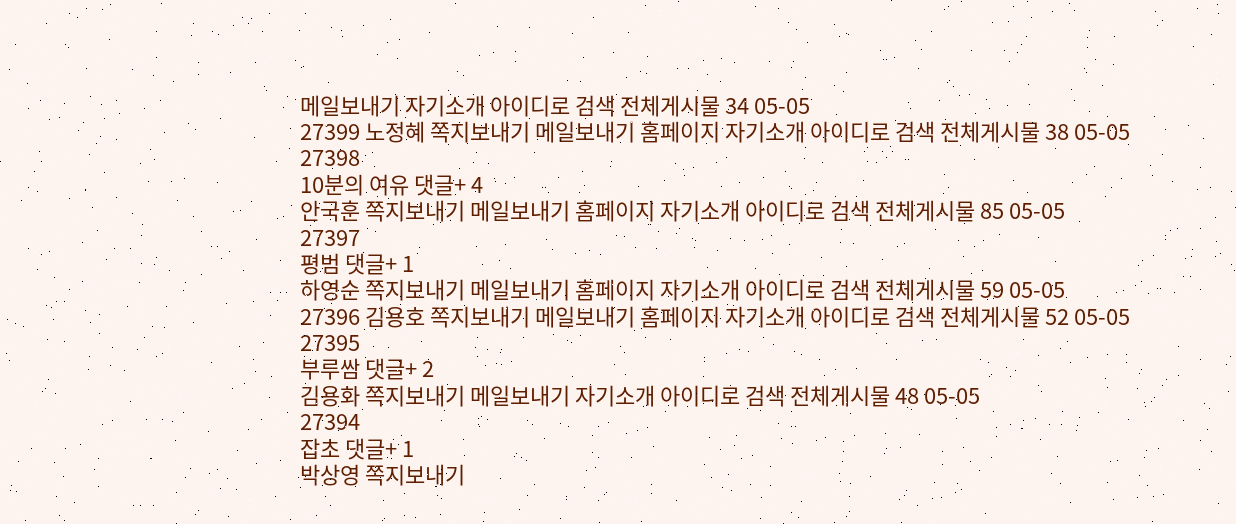메일보내기 자기소개 아이디로 검색 전체게시물 34 05-05
27399 노정혜 쪽지보내기 메일보내기 홈페이지 자기소개 아이디로 검색 전체게시물 38 05-05
27398
10분의 여유 댓글+ 4
안국훈 쪽지보내기 메일보내기 홈페이지 자기소개 아이디로 검색 전체게시물 85 05-05
27397
평범 댓글+ 1
하영순 쪽지보내기 메일보내기 홈페이지 자기소개 아이디로 검색 전체게시물 59 05-05
27396 김용호 쪽지보내기 메일보내기 홈페이지 자기소개 아이디로 검색 전체게시물 52 05-05
27395
부루쌈 댓글+ 2
김용화 쪽지보내기 메일보내기 자기소개 아이디로 검색 전체게시물 48 05-05
27394
잡초 댓글+ 1
박상영 쪽지보내기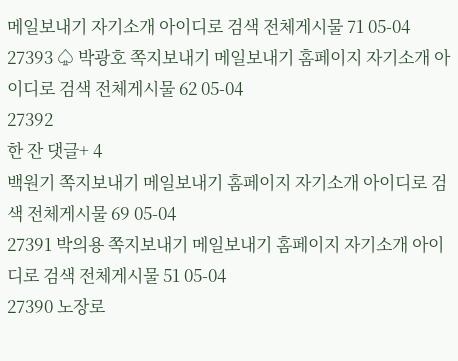메일보내기 자기소개 아이디로 검색 전체게시물 71 05-04
27393 ♤ 박광호 쪽지보내기 메일보내기 홈페이지 자기소개 아이디로 검색 전체게시물 62 05-04
27392
한 잔 댓글+ 4
백원기 쪽지보내기 메일보내기 홈페이지 자기소개 아이디로 검색 전체게시물 69 05-04
27391 박의용 쪽지보내기 메일보내기 홈페이지 자기소개 아이디로 검색 전체게시물 51 05-04
27390 노장로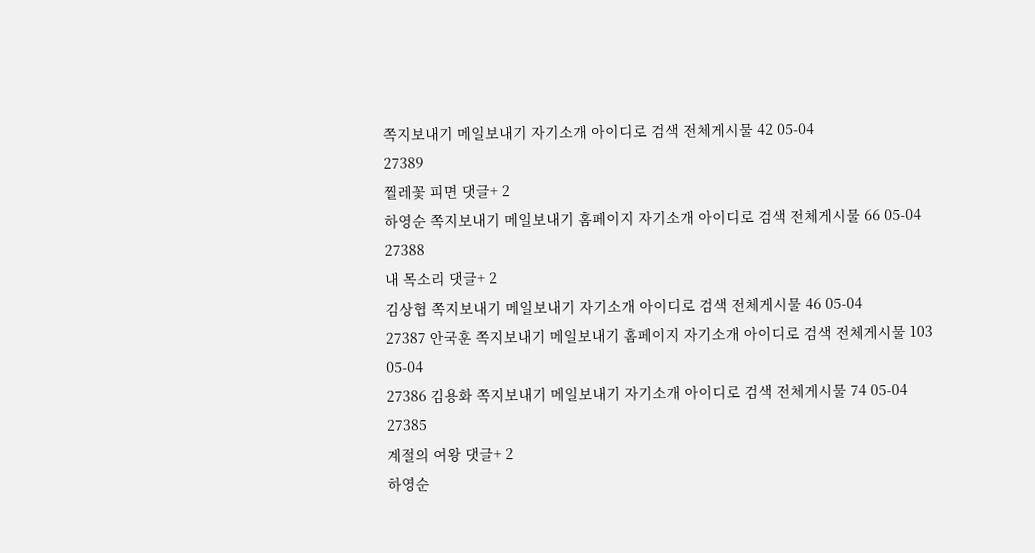쪽지보내기 메일보내기 자기소개 아이디로 검색 전체게시물 42 05-04
27389
찔레꽃 피면 댓글+ 2
하영순 쪽지보내기 메일보내기 홈페이지 자기소개 아이디로 검색 전체게시물 66 05-04
27388
내 목소리 댓글+ 2
김상협 쪽지보내기 메일보내기 자기소개 아이디로 검색 전체게시물 46 05-04
27387 안국훈 쪽지보내기 메일보내기 홈페이지 자기소개 아이디로 검색 전체게시물 103 05-04
27386 김용화 쪽지보내기 메일보내기 자기소개 아이디로 검색 전체게시물 74 05-04
27385
계절의 여왕 댓글+ 2
하영순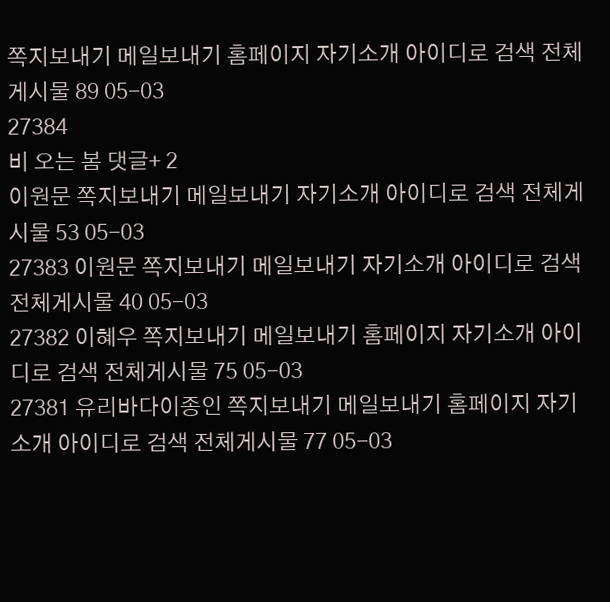쪽지보내기 메일보내기 홈페이지 자기소개 아이디로 검색 전체게시물 89 05-03
27384
비 오는 봄 댓글+ 2
이원문 쪽지보내기 메일보내기 자기소개 아이디로 검색 전체게시물 53 05-03
27383 이원문 쪽지보내기 메일보내기 자기소개 아이디로 검색 전체게시물 40 05-03
27382 이혜우 쪽지보내기 메일보내기 홈페이지 자기소개 아이디로 검색 전체게시물 75 05-03
27381 유리바다이종인 쪽지보내기 메일보내기 홈페이지 자기소개 아이디로 검색 전체게시물 77 05-03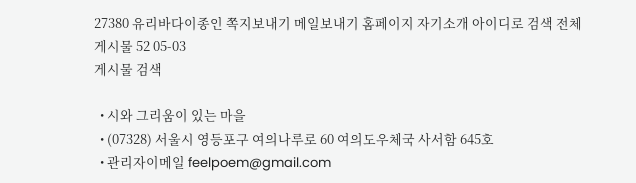27380 유리바다이종인 쪽지보내기 메일보내기 홈페이지 자기소개 아이디로 검색 전체게시물 52 05-03
게시물 검색

  • 시와 그리움이 있는 마을
  • (07328) 서울시 영등포구 여의나루로 60 여의도우체국 사서함 645호
  • 관리자이메일 feelpoem@gmail.com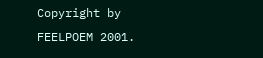Copyright by FEELPOEM 2001.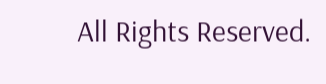All Rights Reserved.